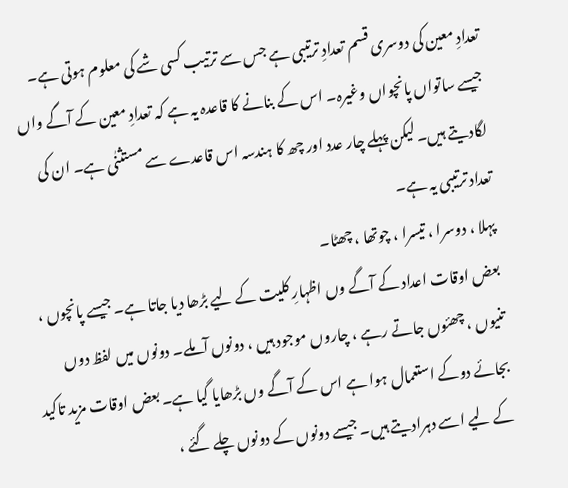تعدادِ معین کی دوسری قسم تعدادِ ترتیبی ہے جس سے ترتیب کسی شے کی معلوم ہوتی ہے۔ جیسے ساتواں پانچواں وغیرہ۔ اس کے بنانے کا قاعدہ یہ ہے کہ تعدادِ معین کے آگے واں لگادیتے ہیں۔ لیکن پہلے چار عدد اور چھ کا ہندسہ اس قاعدے سے مستثنٰی ہے۔ ان کی تعداد ترتیبی یہ ہے۔
پہلا ، دوسرا ، تیسرا ، چوتھا ، چھٹا۔
بعض اوقات اعداد کے آگے وں اظہارِ کلیت کے لیے بڑھا دیا جاتا ہے۔ جیسے پانچوں ، تنیوں ، چھئوں جاتے رہے ، چاروں موجود ہیں ، دونوں آملے۔ دونوں میں لفظ دوں بجائے دوکے استعمال ہوا ہے اس کے آگے وں بڑھایا گیا ہے۔ بعض اوقات مزید تاکید کے لیے اسے دہرادیتے ہیں۔ جیسے دونوں کے دونوں چلے گئے ،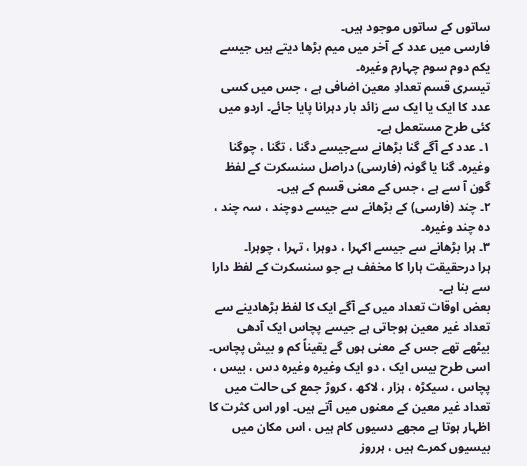ساتوں کے ساتوں موجود ہیں۔
فارسی میں عدد کے آخر میں میم بڑھا دیتے ہیں جیسے یکم دوم سوم چہارم وغیرہ۔
تیسری قسم تعدادِ معین اضافی ہے ، جس میں کسی عدد کا ایک یا ایک سے زائد بار دہرانا پایا جائے۔ اردو میں کئی طرح مستعمل ہے۔
۱۔ عدد کے آگے گنا بڑھانے سےجیسے دگنا ، تگنا ، چوگنا وغیرہ۔ گنا یا گونہ (فارسی) دراصل سنسکرت کے لفظ گون آ سے ہے ، جس کے معنی قسم کے ہیں۔
۲۔ چند (فارسی) کے بڑھانے سے جیسے دوچند ، سہ چند ، دہ چند وغیرہ۔
۳۔ ہرا بڑھانے سے جیسے اکہرا ، دوہرا ، تہرا ، چوہرا۔
ہرا درحقیقت ہارا کا مخفف ہے جو سنسکرت کے لفظ دارا سے بنا ہے۔
بعض اوقات تعداد میں کے آگے ایک کا لفظ بڑھادینے سے تعداد غیر معین ہوجاتی ہے جیسے پچاس ایک آدھی بیٹھے تھے جس کے معنی ہوں گے یقیناً کم و بیش پچاس۔ اسی طرح بیس ایک ، دو ایک وغیرہ وغیرہ دس ، بیس ، پچاس ، سیکڑہ ، ہزار ، لاکھ ، کروڑ جمع کی حالت میں تعداد غیر معین کے معنوں میں آتے ہیں۔ اور اس کثرت کا اظہار ہوتا ہے مجھے دسیوں کام ہیں ، اس مکان میں بیسیوں کمرے ہیں ، ہرروز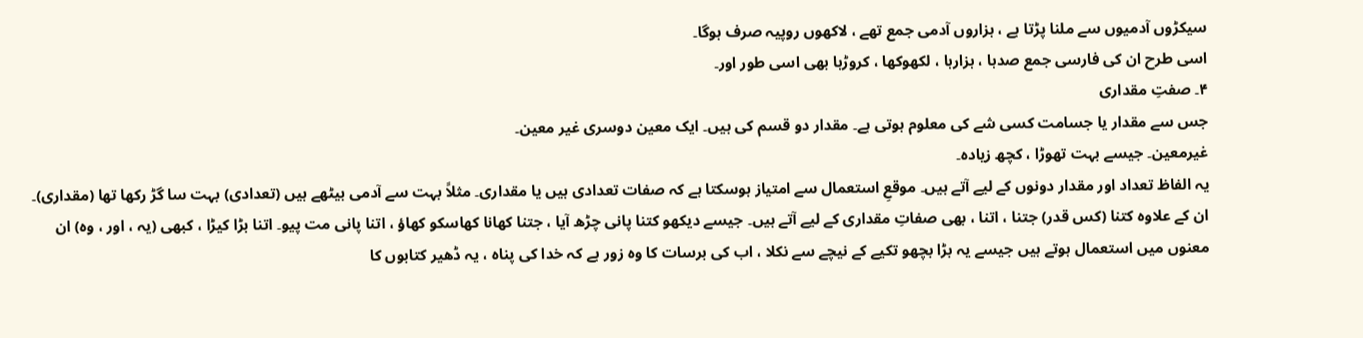سیکڑوں آدمیوں سے ملنا پڑتا ہے ، ہزاروں آدمی جمع تھے ، لاکھوں روپیہ صرف ہوگا۔
اسی طرح ان کی فارسی جمع صدہا ، ہزارہا ، لکھوکھا ، کروڑہا بھی اسی طور اور۔
۴۔ صفتِ مقداری
جس سے مقدار یا جسامت کسی شے کی معلوم ہوتی ہے۔ مقدار دو قسم کی ہیں۔ ایک معین دوسری غیر معین۔
غیرمعین۔ جیسے بہت تھوڑا ، کچھ زیادہ۔
یہ الفاظ تعداد اور مقدار دونوں کے لیے آتے ہیں۔ موقعِ استعمال سے امتیاز ہوسکتا ہے کہ صفات تعدادی ہیں یا مقداری۔ مثلاً بہت سے آدمی بیٹھے ہیں (تعدادی) بہت سا گڑ رکھا تھا (مقداری)۔
ان کے علاوہ کتنا (کس قدر) جتنا ، اتنا ، بھی صفاتِ مقداری کے لیے آتے ہیں۔ جیسے دیکھو کتنا پانی چڑھ آیا ، جتنا کھانا کھاسکو کھاؤ ، اتنا پانی مت پیو۔ اتنا بڑا کیڑا ، کبھی (یہ ، اور ، وہ) ان معنوں میں استعمال ہوتے ہیں جیسے یہ بڑا بچھو تکیے کے نیچے سے نکلا ، اب کی برسات کا وہ زور ہے کہ خدا کی پناہ ، یہ ڈھیر کتابوں کا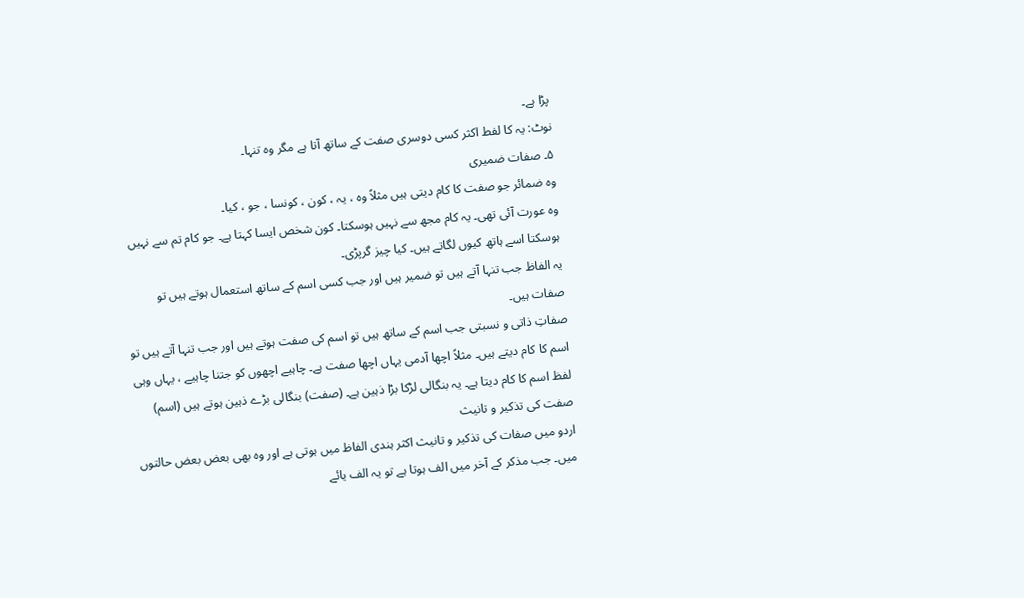پڑا ہے۔
نوٹ: یہ کا لفط اکثر کسی دوسری صفت کے ساتھ آتا ہے مگر وہ تنہا۔
۵۔ صفات ضمیری
وہ ضمائر جو صفت کا کام دیتی ہیں مثلاً وہ ، یہ ، کون ، کونسا ، جو ، کیا۔
وہ عورت آئی تھی۔ یہ کام مجھ سے نہیں ہوسکتا۔ کون شخص ایسا کہتا ہے۔ جو کام تم سے نہیں ہوسکتا اسے ہاتھ کیوں لگاتے ہیں۔ کیا چیز گرپڑی۔
یہ الفاظ جب تنہا آتے ہیں تو ضمیر ہیں اور جب کسی اسم کے ساتھ استعمال ہوتے ہیں تو صفات ہیں۔
صفاتِ ذاتی و نسبتی جب اسم کے ساتھ ہیں تو اسم کی صفت ہوتے ہیں اور جب تنہا آتے ہیں تو اسم کا کام دیتے ہیں۔ مثلاً اچھا آدمی یہاں اچھا صفت ہے۔ چاہیے اچھوں کو جتنا چاہیے ، یہاں وہی لفظ اسم کا کام دیتا ہے۔ یہ بنگالی لڑکا بڑا ذہین ہے۔ (صفت) بنگالی بڑے ذہین ہوتے ہیں (اسم)
صفت کی تذکیر و تانیث
اردو میں صفات کی تذکیر و تانیث اکثر ہندی الفاظ میں ہوتی ہے اور وہ بھی بعض بعض حالتوں میں۔ جب مذکر کے آخر میں الف ہوتا ہے تو یہ الف یائے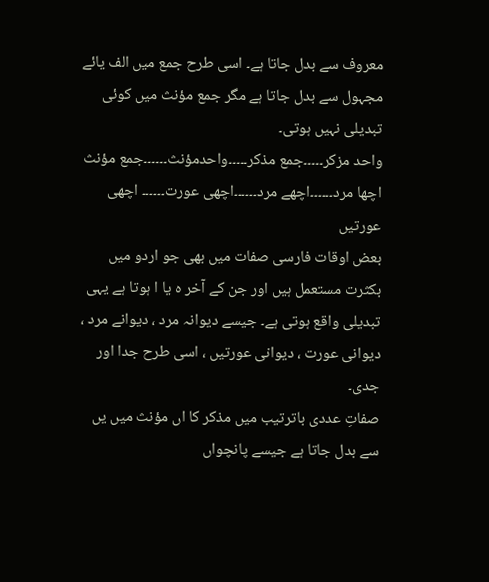معروف سے بدل جاتا ہے۔ اسی طرح جمع میں الف یائے مجہول سے بدل جاتا ہے مگر جمع مؤنث میں کوئی تبدیلی نہیں ہوتی۔
واحد مزکر۔۔۔۔۔جمع مذکر۔۔۔۔۔واحدمؤنث۔۔۔۔۔۔جمع مؤنث
اچھا مرد۔۔۔۔۔۔اچھے مرد۔۔۔۔۔۔اچھی عورت۔۔۔۔۔۔ اچھی عورتیں
بعض اوقات فارسی صفات میں بھی جو اردو میں بکثرت مستعمل ہیں اور جن کے آخر ہ یا ا ہوتا ہے یہی تبدیلی واقع ہوتی ہے۔ جیسے دیوانہ مرد ، دیوانے مرد ، دیوانی عورت ، دیوانی عورتیں ، اسی طرح جدا اور جدی۔
صفاتِ عددی باترتیب میں مذکر کا اں مؤنث میں یں سے بدل جاتا ہے جیسے پانچواں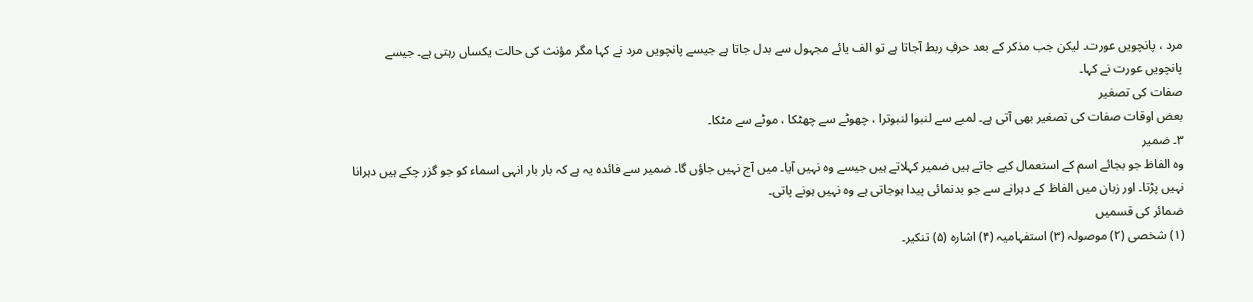مرد ، پانچویں عورت۔ لیکن جب مذکر کے بعد حرفِ ربط آجاتا ہے تو الف یائے مجہول سے بدل جاتا ہے جیسے پانچویں مرد نے کہا مگر مؤنث کی حالت یکساں رہتی ہے۔ جیسے پانچویں عورت نے کہا۔
صفات کی تصغیر
بعض اوقات صفات کی تصغیر بھی آتی ہے۔ لمبے سے لنبوا لنبوترا ، چھوٹے سے چھٹکا ، موٹے سے مٹکا۔
۳۔ ضمیر
وہ الفاظ جو بجائے اسم کے استعمال کیے جاتے ہیں ضمیر کہلاتے ہیں جیسے وہ نہیں آیا۔ میں آج نہیں جاؤں گا۔ ضمیر سے فائدہ یہ ہے کہ بار بار انہی اسماء کو جو گزر چکے ہیں دہرانا نہیں پڑتا۔ اور زبان میں الفاظ کے دہرانے سے جو بدنمائی پیدا ہوجاتی ہے وہ نہیں ہونے پاتی۔
ضمائر کی قسمیں
(۱) شخصی (۲) موصولہ (۳) استفہامیہ (۴) اشارہ (۵) تنکیر۔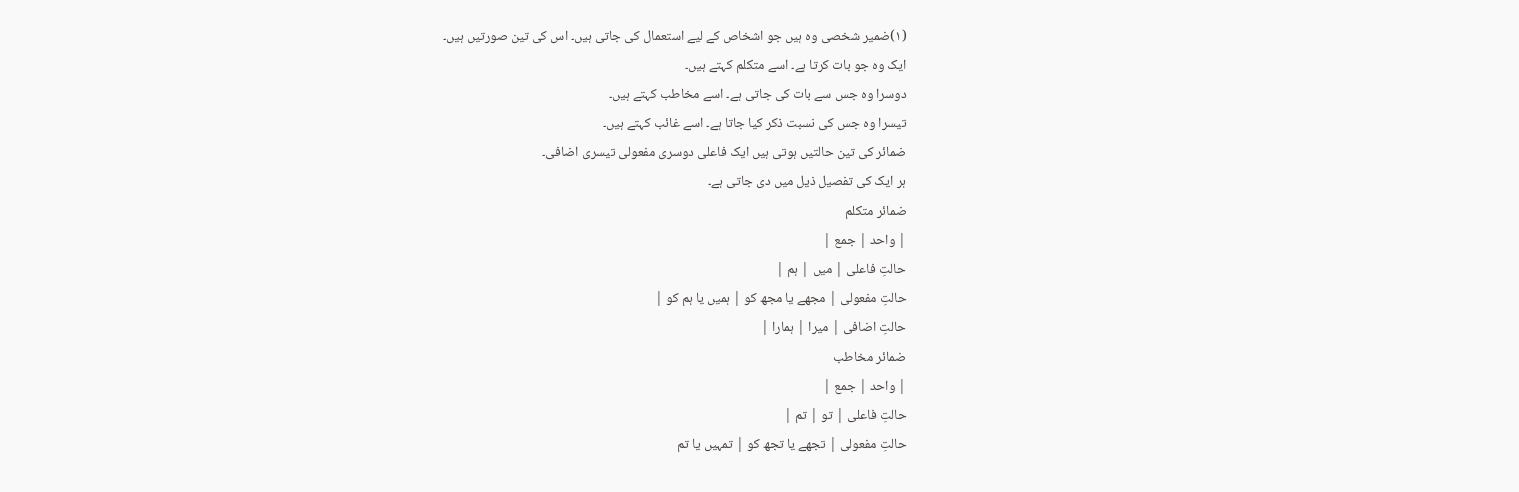(۱)ضمیر شخصی وہ ہیں جو اشخاص کے لیے استعمال کی جاتی ہیں۔ اس کی تین صورتیں ہیں۔
ایک وہ جو بات کرتا ہے۔ اسے متکلم کہتے ہیں۔
دوسرا وہ جس سے بات کی جاتی ہے۔ اسے مخاطب کہتے ہیں۔
تیسرا وہ جس کی نسبت ذکر کیا جاتا ہے۔ اسے غائب کہتے ہیں۔
ضمائر کی تین حالتیں ہوتی ہیں ایک فاعلی دوسری مفعولی تیسری اضافی۔
ہر ایک کی تفصیل ذیل میں دی جاتی ہے۔
ضمائر متکلم
| واحد | جمع |
حالتِ فاعلی | میں | ہم |
حالتِ مفعولی | مجھے یا مجھ کو | ہمیں یا ہم کو |
حالتِ اضافی | میرا | ہمارا |
ضمائر مخاطب
| واحد | جمع |
حالتِ فاعلی | تو | تم |
حالتِ مفعولی | تجھے یا تجھ کو | تمہیں یا تم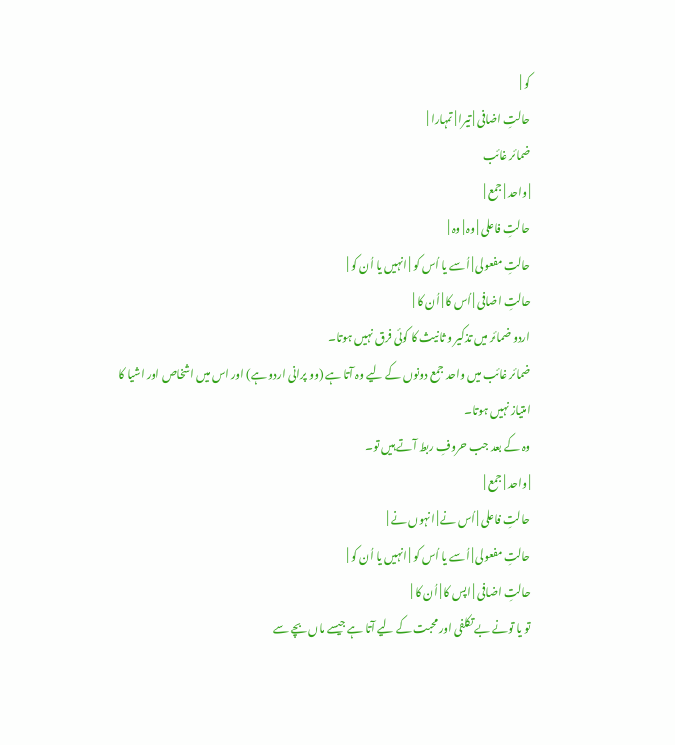کو |
حالتِ اضافی | تیرا | تمہارا |
ضمائر غائب
| واحد | جمع |
حالتِ فاعلی | وہ | وہ |
حالتِ مفعولی | اُسے یا اُس کو | انہیں یا اُن کو |
حالتِ اضافی | اُس کا | اُن کا |
اردو ضمائر میں تذکیر و ثانیث کا کوئی فرق نہیں ہوتا۔
ضمائر غائب میں واحد جمع دونوں کے لیے وہ آتا ہے (وو پرانی اردو ہے) اور اس میں اشخاص اور اشیا کا امتیاز نہیں ہوتا۔
وہ کے بعد جب حروفِ ربط آتے ہیں تو۔
| واحد | جمع |
حالتِ فاعلی | اُس نے | انہوں نے |
حالتِ مفعولی | اُسے یا اُس کو | انہیں یا اُن کو |
حالتِ اضافی | اپس کا | اُن کا |
تو یا تونے بے تکلفی اور محبت کے لیے آتا ہے جیسے ماں بچے سے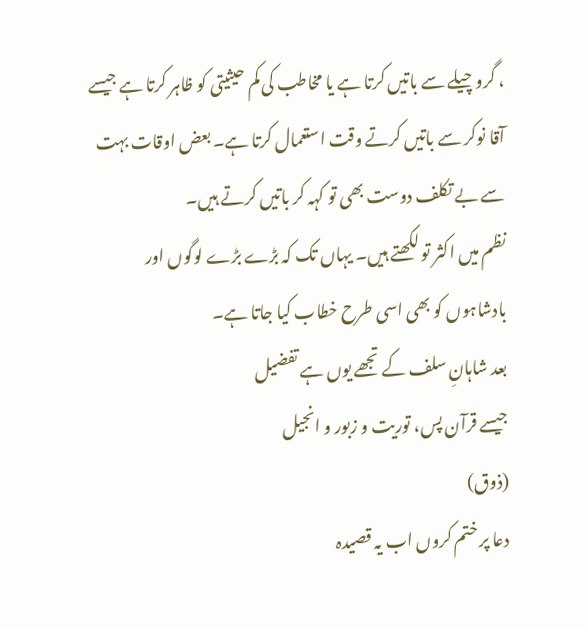، گرو چیلے سے باتیں کرتا ہے یا مخاطب کی کم حیثیتی کو ظاہر کرتا ہے جیسے آقا نوکر سے باتیں کرتے وقت استعمال کرتا ہے۔ بعض اوقات بہت سے بے تکلف دوست بھی تو کہہ کر باتیں کرتے ہیں۔
نظم میں اکثر تو لکھتے ہیں۔ یہاں تک کہ بڑے بڑے لوگوں اور بادشاہوں کو بھی اسی طرح خطاب کیا جاتا ہے۔
بعد شاہانِ سلف کے تجھے یوں ہے تفضیل
جیسے قرآن پس، توریت و زبور و انجیل
(ذوق)
دعا پر ختم کروں اب یہ قصیدہ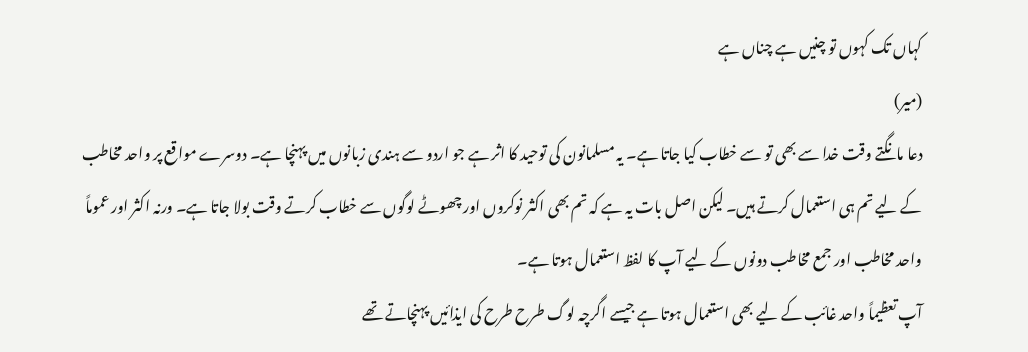کہاں تک کہوں تو چنیں ہے چناں ہے
(میر)
دعا مانگتے وقت خدا سے بھی تو سے خطاب کیا جاتا ہے۔ یہ مسلمانون کی توحید کا اثر ہے جو اردو سے ہندی زبانوں میں پہنچا ہے۔ دوسرے مواقع پر واحد مخاطب کے لیے تم ہی استعمال کرتے ہیں۔ لیکن اصل بات یہ ہے کہ تم بھی اکثر نوکروں اور چھوٹے لوگوں سے خطاب کرتے وقت بولا جاتا ہے۔ ورنہ اکثر اور عموماً واحد مخاطب اور جمع مخاطب دونوں کے لیے آپ کا لفظ استعمال ہوتا ہے۔
آپ تعظیماً واحد غائب کے لیے بھی استعمال ہوتا ہے جیسے اگرچہ لوگ طرح طرح کی ایذائیں پہنچاتے تھے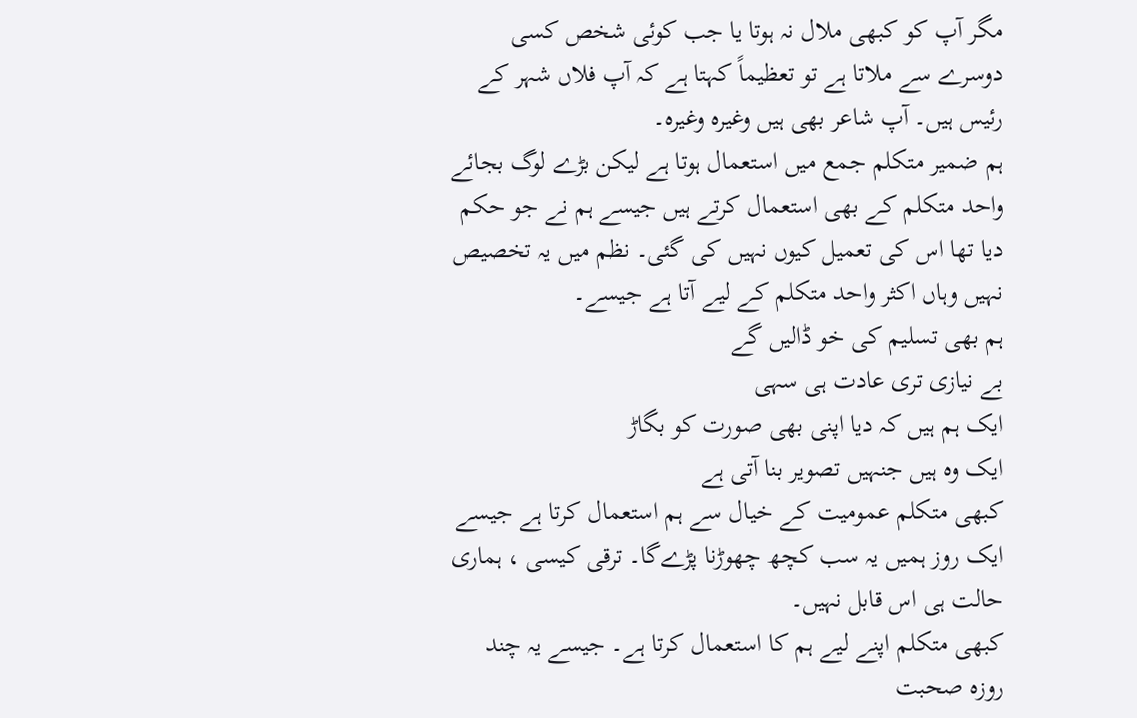مگر آپ کو کبھی ملال نہ ہوتا یا جب کوئی شخص کسی دوسرے سے ملاتا ہے تو تعظیماً کہتا ہے کہ آپ فلاں شہر کے رئیس ہیں۔ آپ شاعر بھی ہیں وغیرہ وغیرہ۔
ہم ضمیر متکلم جمع میں استعمال ہوتا ہے لیکن بڑے لوگ بجائے واحد متکلم کے بھی استعمال کرتے ہیں جیسے ہم نے جو حکم دیا تھا اس کی تعمیل کیوں نہیں کی گئی۔ نظم میں یہ تخصیص نہیں وہاں اکثر واحد متکلم کے لیے آتا ہے جیسے۔
ہم بھی تسلیم کی خو ڈالیں گے
بے نیازی تری عادت ہی سہی
ایک ہم ہیں کہ دیا اپنی بھی صورت کو بگاڑ
ایک وہ ہیں جنہیں تصویر بنا آتی ہے
کبھی متکلم عمومیت کے خیال سے ہم استعمال کرتا ہے جیسے ایک روز ہمیں یہ سب کچھ چھوڑنا پڑےگا۔ ترقی کیسی ، ہماری حالت ہی اس قابل نہیں۔
کبھی متکلم اپنے لیے ہم کا استعمال کرتا ہے۔ جیسے یہ چند روزہ صحبت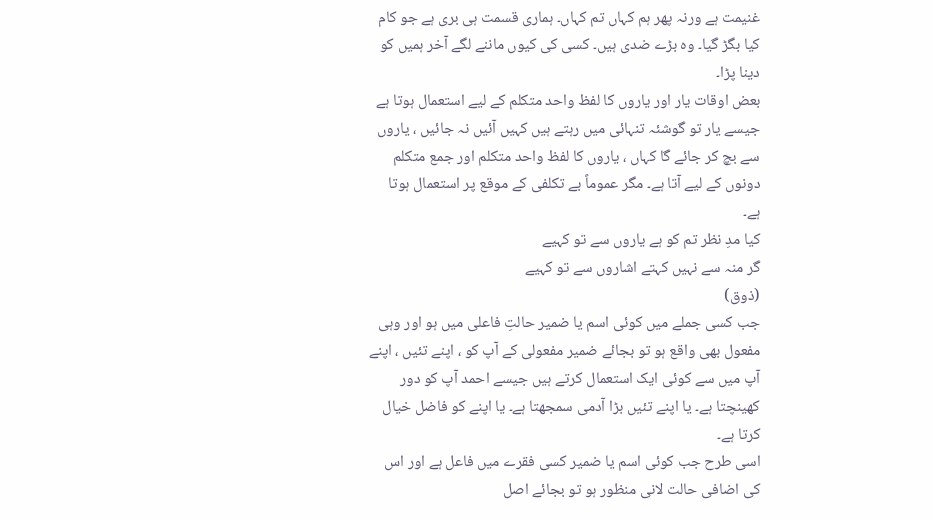غنیمت ہے ورنہ پھر ہم کہاں تم کہاں۔ ہماری قسمت ہی بری ہے جو کام کیا بگڑ گیا۔ وہ بڑے ضدی ہیں۔ کسی کی کیوں ماننے لگے آخر ہمیں کو دینا پڑا۔
بعض اوقات یار اور یاروں کا لفظ واحد متکلم کے لیے استعمال ہوتا ہے جیسے یار تو گوشئہ تنہائی میں رہتے ہیں کہیں آئیں نہ جائیں ، یاروں سے بچ کر جائے گا کہاں ، یاروں کا لفظ واحد متکلم اور جمع متکلم دونوں کے لیے آتا ہے۔ مگر عموماً بے تکلفی کے موقع پر استعمال ہوتا ہے۔
کیا مدِ نظر تم کو ہے یاروں سے تو کہیے
گر منہ سے نہیں کہتے اشاروں سے تو کہیے
(ذوق)
جب کسی جملے میں کوئی اسم یا ضمیر حالتِ فاعلی میں ہو اور وہی مفعول بھی واقع ہو تو بجائے ضمیر مفعولی کے آپ کو ، اپنے تئیں ، اپنے آپ میں سے کوئی ایک استعمال کرتے ہیں جیسے احمد آپ کو دور کھینچتا ہے۔ یا اپنے تئیں بڑا آدمی سمجھتا ہے۔ یا اپنے کو فاضل خیال کرتا ہے۔
اسی طرح جب کوئی اسم یا ضمیر کسی فقرے میں فاعل ہے اور اس کی اضافی حالت لانی منظور ہو تو بجائے اصل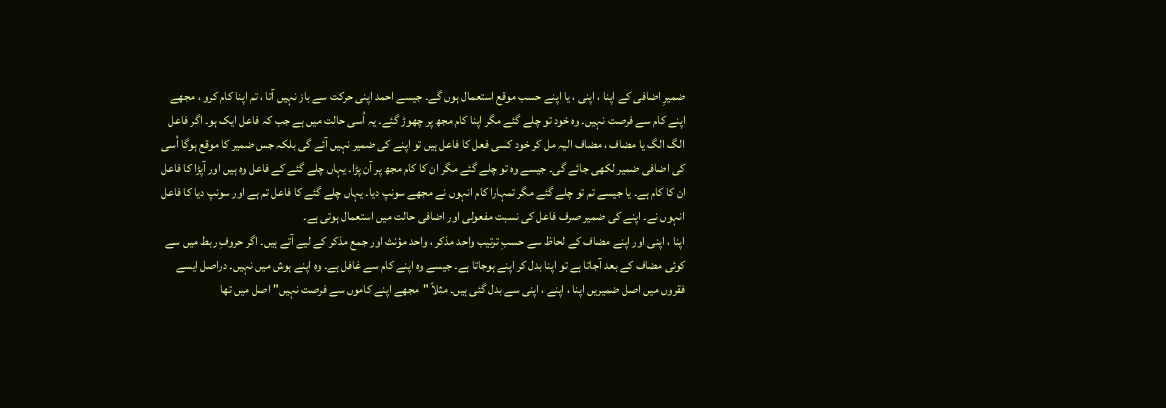ضمیرِ اضافی کے اپنا ، اپنی ، یا اپنے حسب موقع استعمال ہوں گے۔ جیسے احمد اپنی حرکت سے باز نہیں آتا ، تم اپنا کام کرو ، مجھے اپنے کام سے فرصت نہیں۔ وہ خود تو چلے گئے مگر اپنا کام مجھ پر چھوڑ گئے۔ یہ اُسی حالت میں ہے جب کہ فاعل ایک ہو۔ اگر فاعل الگ الگ یا مضاف ، مضاف الیہ مل کر خود کسی فعل کا فاعل ہیں تو اپنے کی ضمیر نہیں آئے گی بلکہ جس ضمیر کا موقع ہوگا اُسی کی اضافی ضمیر لکھی جائے گی۔ جیسے وہ تو چلے گئے مگر ان کا کام مجھ پر آن پڑا۔ یہاں چلے گئے کے فاعل وہ ہیں اور آپڑا کا فاعل ان کا کام ہے۔ یا جیسے تم تو چلے گئے مگر تمہارا کام انہوں نے مجھے سونپ دیا۔ یہاں چلے گئے کا فاعل تم ہے اور سونپ دیا کا فاعل انہوں نے۔ اپنے کی ضمیر صرف فاعل کی نسبت مفعولی اور اضافی حالت میں استعمال ہوتی ہے۔
اپنا ، اپنی اور اپنے مضاف کے لحاظ سے حسبِ ترتیب واحد مذکر ، واحد مؤنث اور جمع مذکر کے لیے آتے ہیں۔ اگر حروفِ ربط میں سے کوئی مضاف کے بعد آجاتا ہے تو اپنا بدل کر اپنے ہوجاتا ہے۔ جیسے وہ اپنے کام سے غافل ہے۔ وہ اپنے ہوش میں نہیں۔ دراصل ایسے فقروں میں اصل ضمیریں اپنا ، اپنے ، اپنی سے بدل گئی ہیں۔ مثلاً "مجھے اپنے کاموں سے فرصت نہیں" اصل میں تھا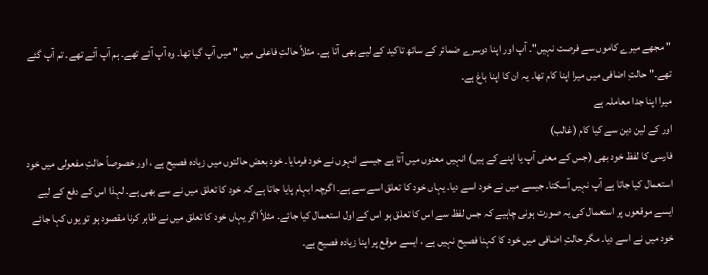" مجھے میرے کاموں سے فرصت نہیں"۔ آپ اور اپنا دوسرے ضمائر کے ساتھ تاکید کے لیے بھی آتا ہے۔ مثلاً حالتِ فاعلی میں " میں آپ گیا تھا۔ وہ آپ آئے تھے۔ ہم آپ آئے تھے۔ تم آپ گئے تھے۔" حالتِ اضافی میں میرا اپنا کام تھا۔ یہ ان کا اپنا باغ ہے۔
میرا اپنا جدا معاملہ ہے
اور کے لین دین سے کیا کام (غالب)
فارسی کا لفظ خود بھی (جس کے معنی آپ یا اپنے کے ہیں) انہیں معنوں میں آتا ہے جیسے انہوں نے خود فرمایا۔ خود بعض حالتوں میں زیادہ فصیح ہے ، اور خصوصاً حالتِ مفعولی میں خود استعمال کیا جاتا ہے آپ نہیں آسکتا۔ جیسے میں نے خود اسے دیا۔ یہاں خود کا تعلق اسے سے ہے۔ اگرچہ ابہام پایا جاتا ہے کہ خود کا تعلق میں نے سے بھی ہے۔ لہذا اس کے دفع کے لیے ایسے موقعوں پر استعمال کی یہ صورت ہونی چاہیے کہ جس لفظ سے اس کا تعلق ہو اس کے اول استعمال کیا جائے۔ مثلاً اگر یہاں خود کا تعلق میں نے ظاہر کرنا مقصود ہو تو یوں کہا جائے خود میں نے اسے دیا۔ مگر حالتِ اضافی میں خود کا کہنا فصیح نہیں ہے ، ایسے موقع پر اپنا زیادہ فصیح ہے۔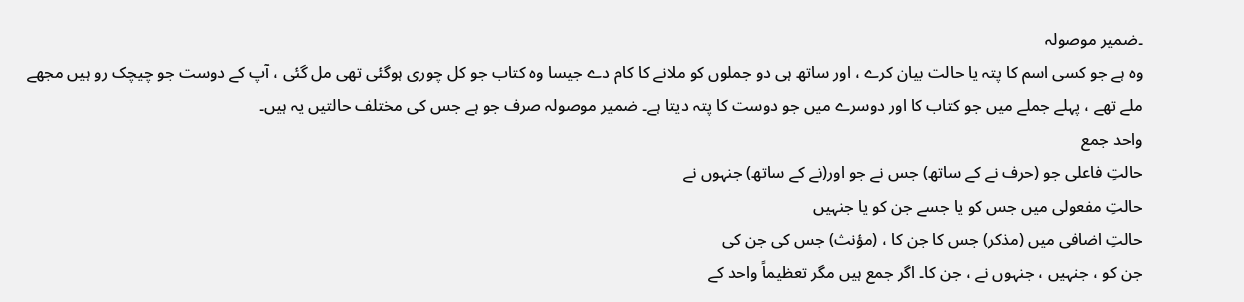۔ضمیر موصولہ
وہ ہے جو کسی اسم کا پتہ یا حالت بیان کرے ، اور ساتھ ہی دو جملوں کو ملانے کا کام دے جیسا وہ کتاب جو کل چوری ہوگئی تھی مل گئی ، آپ کے دوست جو چیچک رو ہیں مجھے ملے تھے ، پہلے جملے میں جو کتاب کا اور دوسرے میں جو دوست کا پتہ دیتا ہے۔ ضمیر موصولہ صرف جو ہے جس کی مختلف حالتیں یہ ہیں۔
واحد جمع
حالتِ فاعلی جو (حرف نے کے ساتھ) جس نے جو اور(نے کے ساتھ) جنہوں نے
حالتِ مفعولی میں جس کو یا جسے جن کو یا جنہیں
حالتِ اضافی میں (مذکر) جس کا جن کا ، (مؤنث) جس کی جن کی
جن کو ، جنہیں ، جنہوں نے ، جن کا۔ اگر جمع ہیں مگر تعظیماً واحد کے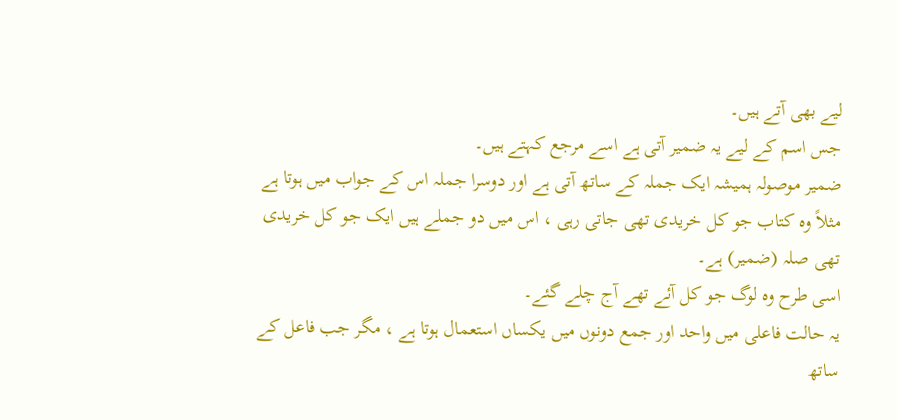لیے بھی آتے ہیں۔
جس اسم کے لیے یہ ضمیر آتی ہے اسے مرجع کہتے ہیں۔
ضمیر موصولہ ہمیشہ ایک جملہ کے ساتھ آتی ہے اور دوسرا جملہ اس کے جواب میں ہوتا ہے مثلاً وہ کتاب جو کل خریدی تھی جاتی رہی ، اس میں دو جملے ہیں ایک جو کل خریدی تھی صلہ (ضمیر) ہے۔
اسی طرح وہ لوگ جو کل آئے تھے آج چلے گئے۔
یہ حالت فاعلی میں واحد اور جمع دونوں میں یکساں استعمال ہوتا ہے ، مگر جب فاعل کے ساتھ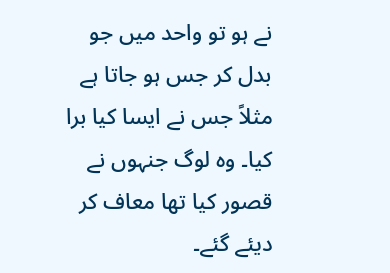نے ہو تو واحد میں جو بدل کر جس ہو جاتا ہے مثلاً جس نے ایسا کیا برا کیا۔ وہ لوگ جنہوں نے قصور کیا تھا معاف کر دیئے گئے۔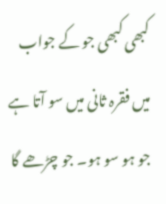کبھی کبھی جو کے جواب میں فقرہ ثانی میں سو آتا ہے جو ہو سو ہو۔ جو چڑھے گا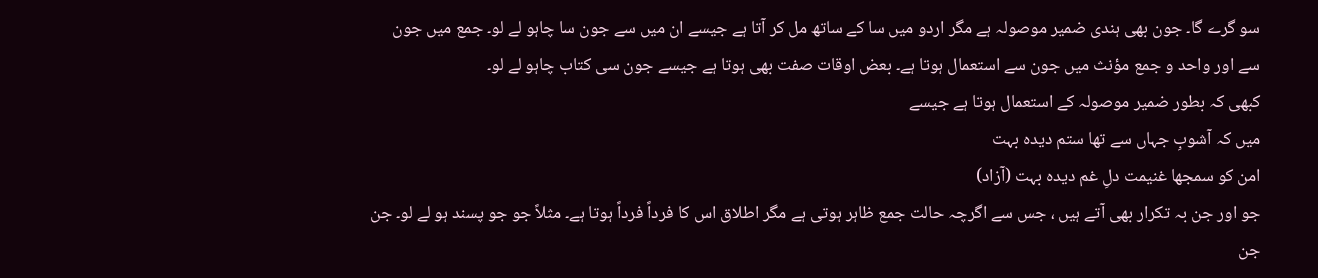سو گرے گا۔ جون بھی ہندی ضمیر موصولہ ہے مگر اردو میں سا کے ساتھ مل کر آتا ہے جیسے ان میں سے جون سا چاہو لے لو۔ جمع میں جون سے اور واحد و جمع مؤنث میں جون سے استعمال ہوتا ہے۔ بعض اوقات صفت بھی ہوتا ہے جیسے جون سی کتاب چاہو لے لو۔
کبھی کہ بطور ضمیر موصولہ کے استعمال ہوتا ہے جیسے
میں کہ آشوبِ جہاں سے تھا ستم دیدہ بہت
امن کو سمجھا غنیمت دلِ غم دیدہ بہت (آزاد)
جو اور جن بہ تکرار بھی آتے ہیں ، جس سے اگرچہ حالت جمع ظاہر ہوتی ہے مگر اطلاق اس کا فرداً فرداً ہوتا ہے۔ مثلاً جو جو پسند ہو لے لو۔ جن جن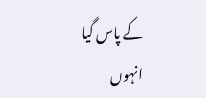کے پاس گیا انہوں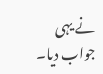نے یہی جواب دیا۔